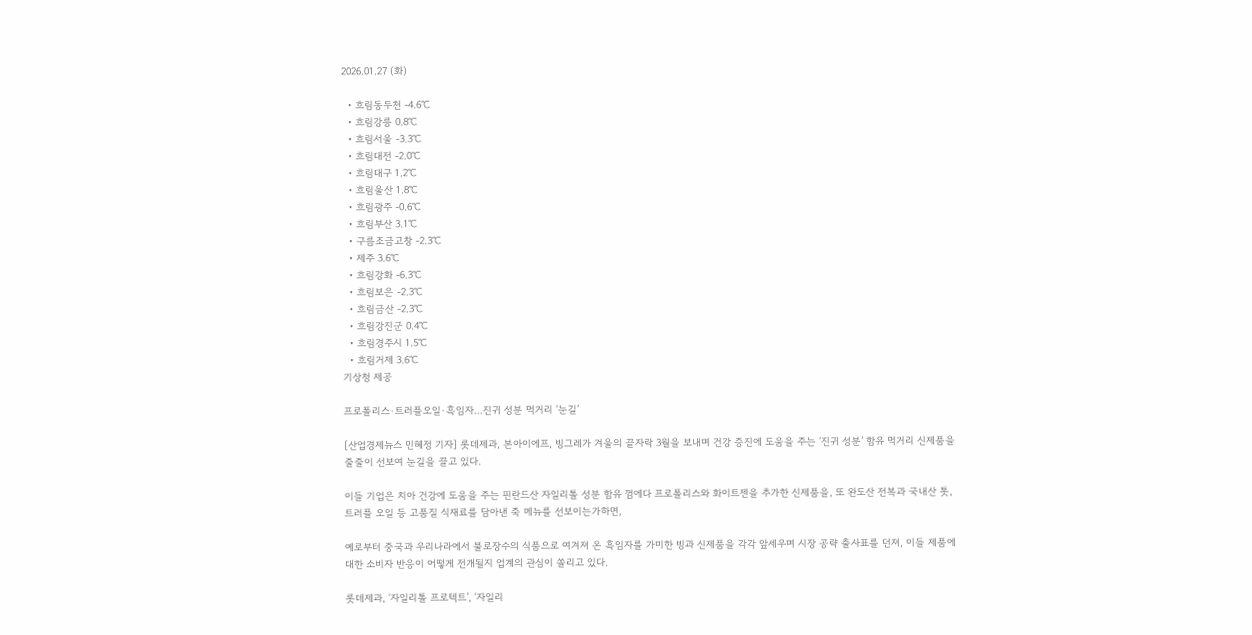2026.01.27 (화)

  • 흐림동두천 -4.6℃
  • 흐림강릉 0.8℃
  • 흐림서울 -3.3℃
  • 흐림대전 -2.0℃
  • 흐림대구 1.2℃
  • 흐림울산 1.8℃
  • 흐림광주 -0.6℃
  • 흐림부산 3.1℃
  • 구름조금고창 -2.3℃
  • 제주 3.6℃
  • 흐림강화 -6.3℃
  • 흐림보은 -2.3℃
  • 흐림금산 -2.3℃
  • 흐림강진군 0.4℃
  • 흐림경주시 1.5℃
  • 흐림거제 3.6℃
기상청 제공

프로폴리스·트러플오일·흑임자...진귀 성분 먹거리 ‘눈길’

[산업경제뉴스 민혜정 기자] 롯데제과, 본아이에프, 빙그레가 겨울의 끝자락 3월을 보내며 건강 증진에 도움을 주는 ‘진귀 성분’ 함유 먹거리 신제품을 줄줄이 선보여 눈길을 끌고 있다.

이들 기업은 치아 건강에 도움을 주는 핀란드산 자일리톨 성분 함유 껌에다 프로폴리스와 화이트젠을 추가한 신제품을, 또 완도산 전복과 국내산 톳, 트러플 오일 등 고품질 식재료를 담아낸 죽 메뉴를 선보이는가하면,

예로부터 중국과 우리나라에서 불로장수의 식품으로 여겨져 온 흑임자를 가미한 빙과 신제품을 각각 앞세우며 시장 공략 출사표를 던져, 이들 제품에 대한 소비자 반응이 어떻게 전개될지 업계의 관심이 쏠리고 있다.

롯데제과, ‘자일리톨 프로텍트’, ‘자일리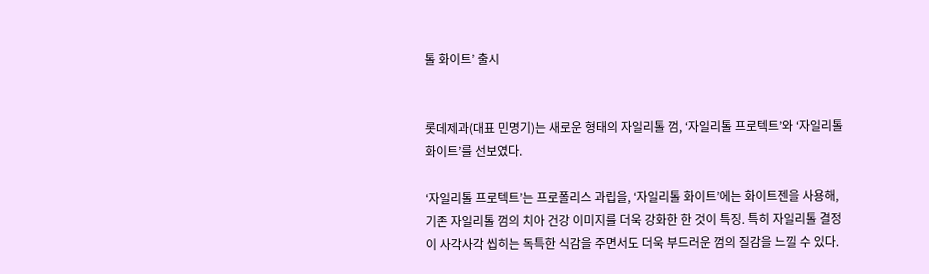톨 화이트’ 출시


롯데제과(대표 민명기)는 새로운 형태의 자일리톨 껌, ‘자일리톨 프로텍트’와 ‘자일리톨 화이트’를 선보였다.

‘자일리톨 프로텍트’는 프로폴리스 과립을, ‘자일리톨 화이트’에는 화이트젠을 사용해, 기존 자일리톨 껌의 치아 건강 이미지를 더욱 강화한 한 것이 특징. 특히 자일리톨 결정이 사각사각 씹히는 독특한 식감을 주면서도 더욱 부드러운 껌의 질감을 느낄 수 있다.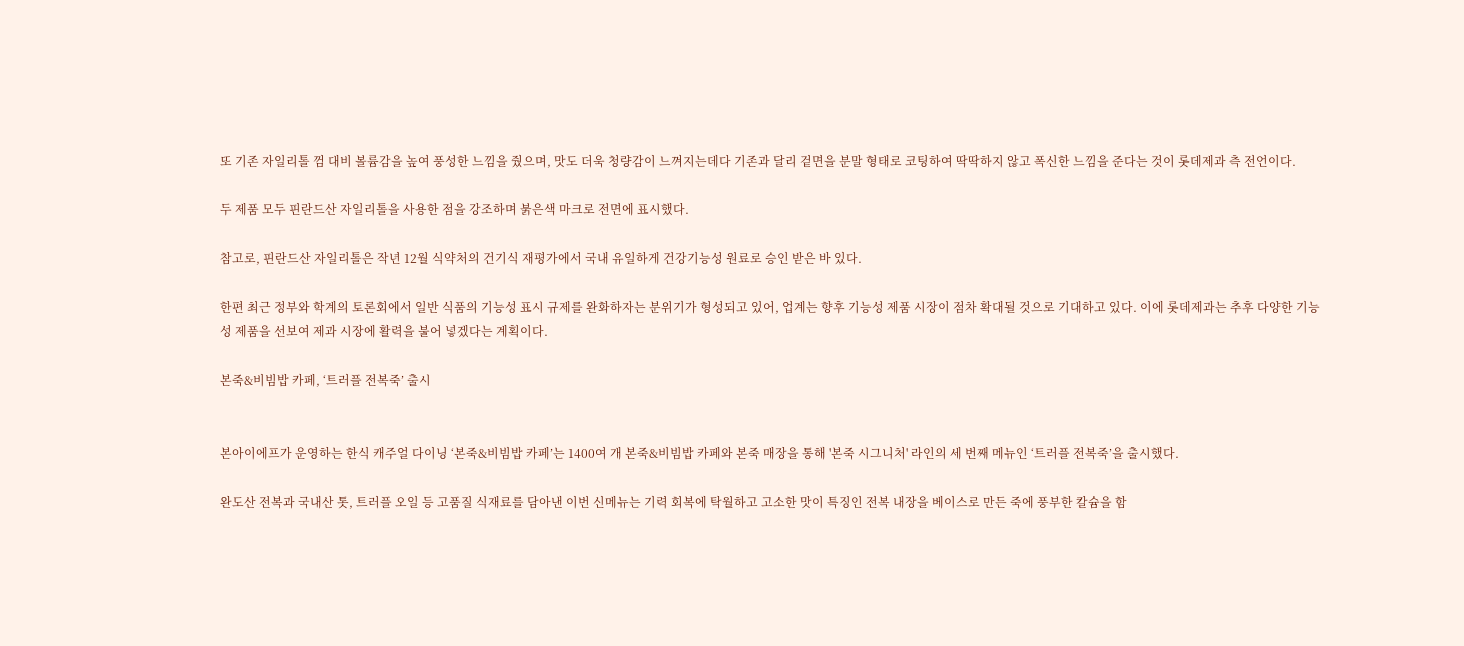또 기존 자일리톨 껌 대비 볼륨감을 높여 풍성한 느낌을 줬으며, 맛도 더욱 청량감이 느껴지는데다 기존과 달리 겉면을 분말 형태로 코팅하여 딱딱하지 않고 폭신한 느낌을 준다는 것이 롯데제과 측 전언이다.

두 제품 모두 핀란드산 자일리톨을 사용한 점을 강조하며 붉은색 마크로 전면에 표시했다.

참고로, 핀란드산 자일리톨은 작년 12월 식약처의 건기식 재평가에서 국내 유일하게 건강기능성 원료로 승인 받은 바 있다.

한편 최근 정부와 학계의 토론회에서 일반 식품의 기능성 표시 규제를 완화하자는 분위기가 형성되고 있어, 업계는 향후 기능성 제품 시장이 점차 확대될 것으로 기대하고 있다. 이에 롯데제과는 추후 다양한 기능성 제품을 선보여 제과 시장에 활력을 불어 넣겠다는 계획이다.

본죽&비빔밥 카페, ‘트러플 전복죽’ 출시


본아이에프가 운영하는 한식 캐주얼 다이닝 ‘본죽&비빔밥 카페’는 1400여 개 본죽&비빔밥 카페와 본죽 매장을 통해 '본죽 시그니처' 라인의 세 번째 메뉴인 ‘트러플 전복죽’을 출시했다.

완도산 전복과 국내산 톳, 트러플 오일 등 고품질 식재료를 담아낸 이번 신메뉴는 기력 회복에 탁월하고 고소한 맛이 특징인 전복 내장을 베이스로 만든 죽에 풍부한 칼슘을 함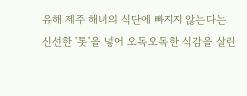유해 제주 해녀의 식단에 빠지지 않는다는 신선한 '톳'을 넣어 오독오독한 식감을 살린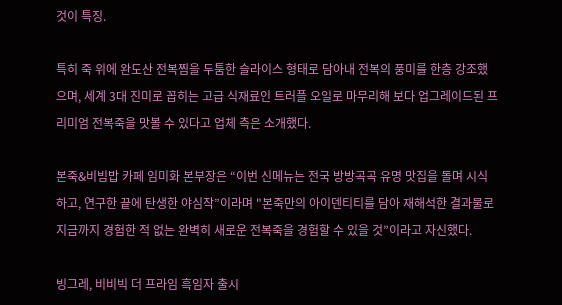것이 특징.

특히 죽 위에 완도산 전복찜을 두툼한 슬라이스 형태로 담아내 전복의 풍미를 한층 강조했으며, 세계 3대 진미로 꼽히는 고급 식재료인 트러플 오일로 마무리해 보다 업그레이드된 프리미엄 전복죽을 맛볼 수 있다고 업체 측은 소개했다.

본죽&비빔밥 카페 임미화 본부장은 “이번 신메뉴는 전국 방방곡곡 유명 맛집을 돌며 시식하고, 연구한 끝에 탄생한 야심작”이라며 "본죽만의 아이덴티티를 담아 재해석한 결과물로 지금까지 경험한 적 없는 완벽히 새로운 전복죽을 경험할 수 있을 것”이라고 자신했다.

빙그레, 비비빅 더 프라임 흑임자 출시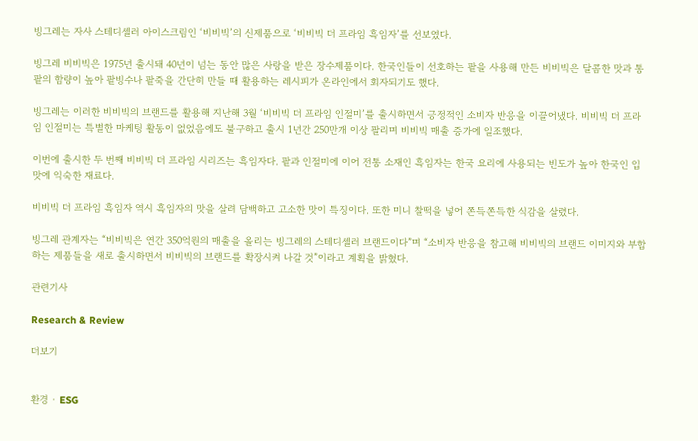빙그레는 자사 스테디셀러 아이스크림인 ‘비비빅’의 신제품으로 ‘비비빅 더 프라임 흑임자’를 선보였다.

빙그레 비비빅은 1975년 출시돼 40년이 넘는 동안 많은 사랑을 받은 장수제품이다. 한국인들이 선호하는 팥을 사용해 만든 비비빅은 달콤한 맛과 통팥의 함량이 높아 팥빙수나 팥죽을 간단히 만들 때 활용하는 레시피가 온라인에서 회자되기도 했다.

빙그레는 이러한 비비빅의 브랜드를 활용해 지난해 3월 ‘비비빅 더 프라임 인절미’를 출시하면서 긍정적인 소비자 반응을 이끌어냈다. 비비빅 더 프라임 인절미는 특별한 마케팅 활동이 없었음에도 불구하고 출시 1년간 250만개 이상 팔리며 비비빅 매출 증가에 일조했다.

이번에 출시한 두 번째 비비빅 더 프라임 시리즈는 흑임자다. 팥과 인절미에 이어 전통 소재인 흑임자는 한국 요리에 사용되는 빈도가 높아 한국인 입맛에 익숙한 재료다.

비비빅 더 프라임 흑임자 역시 흑임자의 맛을 살려 담백하고 고소한 맛이 특징이다. 또한 미니 찰떡을 넣어 쫀득쫀득한 식감을 살렸다.

빙그레 관계자는 “비비빅은 연간 350억원의 매출을 올리는 빙그레의 스테디셀러 브랜드이다”며 “소비자 반응을 참고해 비비빅의 브랜드 이미지와 부합하는 제품들을 새로 출시하면서 비비빅의 브랜드를 확장시켜 나갈 것”이라고 계획을 밝혔다.

관련기사

Research & Review

더보기


환경 · ESG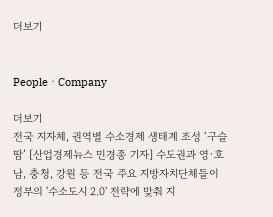더보기


PeopleㆍCompany

더보기
전국 지자체, 권역별 수소경제 생태계 조성 ‘구슬땀’ [산업경제뉴스 민경종 기자] 수도권과 영·호남, 충청, 강원 등 전국 주요 지방자치단체들이 정부의 '수소도시 2.0' 전략에 맞춰 지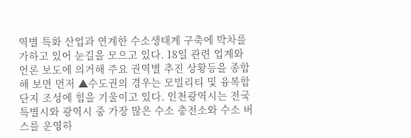역별 특화 산업과 연계한 수소생태계 구축에 박차를 가하고 있어 눈길을 모으고 있다. 18일 관련 업계와 언론 보도에 의거해 주요 권역별 추진 상황등을 종합해 보면 먼저 ▲수도권의 경우는 모빌리티 및 융복합 단지 조성에 힘을 기울이고 있다. 인천광역시는 전국 특별시와 광역시 중 가장 많은 수소 충전소와 수소 버스를 운영하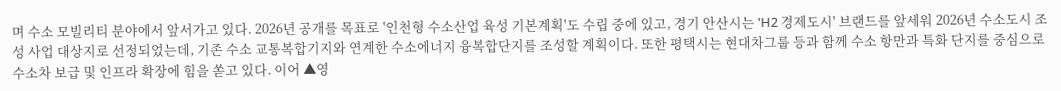며 수소 모빌리티 분야에서 앞서가고 있다. 2026년 공개를 목표로 '인천형 수소산업 육성 기본계획'도 수립 중에 있고, 경기 안산시는 'H2 경제도시' 브랜드를 앞세워 2026년 수소도시 조성 사업 대상지로 선정되었는데, 기존 수소 교통복합기지와 연계한 수소에너지 융복합단지를 조성할 계획이다. 또한 평택시는 현대차그룹 등과 함께 수소 항만과 특화 단지를 중심으로 수소차 보급 및 인프라 확장에 힘을 쏟고 있다. 이어 ▲영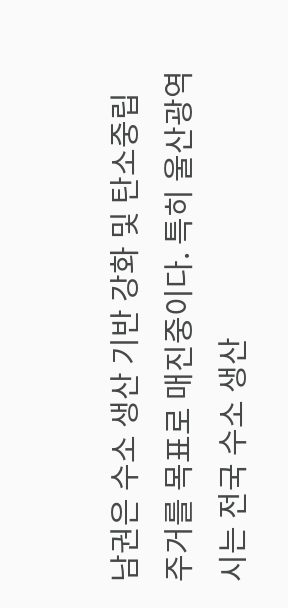남권은 수소 생산 기반 강화 및 탄소중립 주거를 목표로 매진중이다. 특히 울산광역시는 전국 수소 생산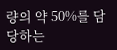량의 약 50%를 담당하는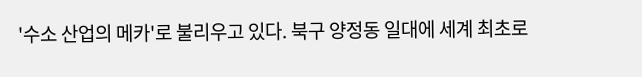'수소 산업의 메카'로 불리우고 있다. 북구 양정동 일대에 세계 최초로